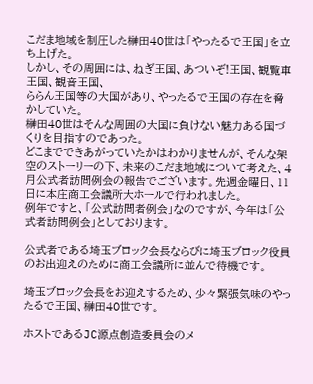こだま地域を制圧した榊田40世は「やったるで王国」を立ち上げた。
しかし、その周囲には、ねぎ王国、あついぞ!王国、観覧車王国、観音王国、
ららん王国等の大国があり、やったるで王国の存在を脅かしていた。
榊田40世はそんな周囲の大国に負けない魅力ある国づくりを目指すのであった。
どこまでできあがっていたかはわかりませんが、そんな架空のストーリーの下、未来のこだま地域について考えた、4月公式者訪問例会の報告でございます。先週金曜日、11日に本庄商工会議所大ホールで行われました。
例年ですと、「公式訪問者例会」なのですが、今年は「公式者訪問例会」としております。

公式者である埼玉ブロック会長ならびに埼玉ブロック役員のお出迎えのために商工会議所に並んで待機です。

埼玉ブロック会長をお迎えするため、少々緊張気味のやったるで王国、榊田40世です。

ホストであるJC源点創造委員会のメ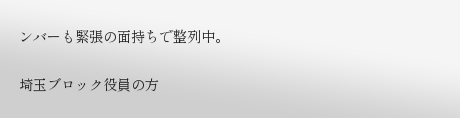ンバーも緊張の面持ちで整列中。

埼玉ブロック役員の方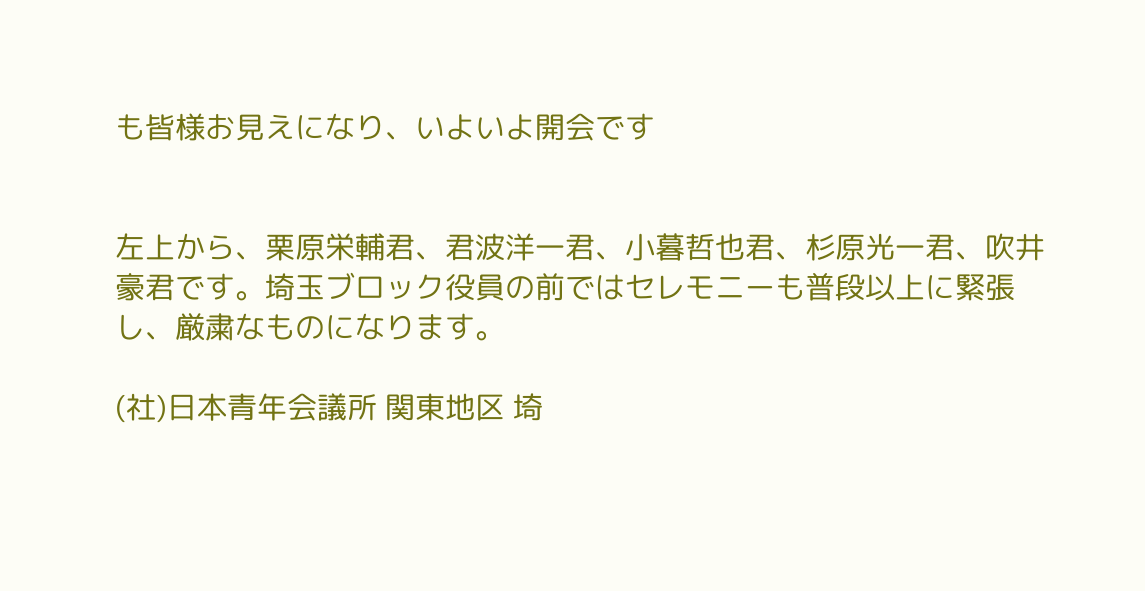も皆様お見えになり、いよいよ開会です


左上から、栗原栄輔君、君波洋一君、小暮哲也君、杉原光一君、吹井 豪君です。埼玉ブロック役員の前ではセレモニーも普段以上に緊張し、厳粛なものになります。

(社)日本青年会議所 関東地区 埼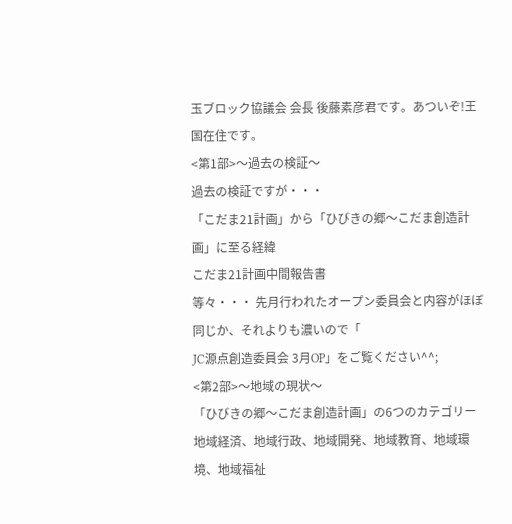玉ブロック協議会 会長 後藤素彦君です。あついぞ!王国在住です。
<第1部>〜過去の検証〜
過去の検証ですが・・・
「こだま21計画」から「ひびきの郷〜こだま創造計画」に至る経緯
こだま21計画中間報告書
等々・・・ 先月行われたオープン委員会と内容がほぼ同じか、それよりも濃いので「
JC源点創造委員会 3月OP」をご覧ください^^;
<第2部>〜地域の現状〜
「ひびきの郷〜こだま創造計画」の6つのカテゴリー
地域経済、地域行政、地域開発、地域教育、地域環境、地域福祉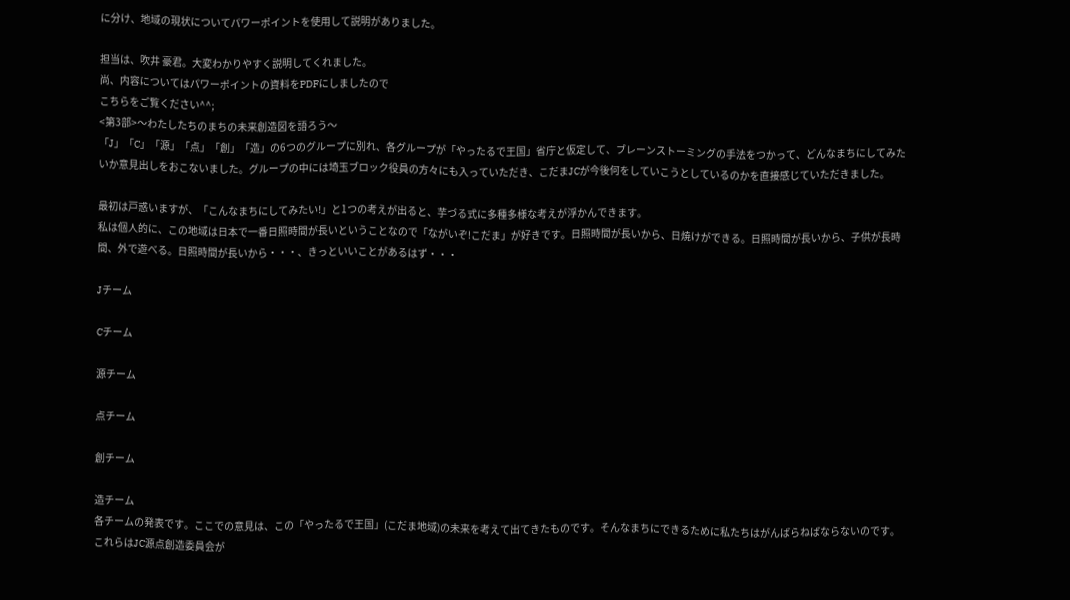に分け、地域の現状についてパワーポイントを使用して説明がありました。

担当は、吹井 豪君。大変わかりやすく説明してくれました。
尚、内容についてはパワーポイントの資料をPDFにしましたので
こちらをご覧ください^^;
<第3部>〜わたしたちのまちの未来創造図を語ろう〜
「J」「C」「源」「点」「創」「造」の6つのグループに別れ、各グループが「やったるで王国」省庁と仮定して、ブレーンストーミングの手法をつかって、どんなまちにしてみたいか意見出しをおこないました。グループの中には埼玉ブロック役員の方々にも入っていただき、こだまJCが今後何をしていこうとしているのかを直接感じていただきました。

最初は戸惑いますが、「こんなまちにしてみたい!」と1つの考えが出ると、芋づる式に多種多様な考えが浮かんできます。
私は個人的に、この地域は日本で一番日照時間が長いということなので「ながいぞ!こだま」が好きです。日照時間が長いから、日焼けができる。日照時間が長いから、子供が長時間、外で遊べる。日照時間が長いから・・・、きっといいことがあるはず・・・

Jチーム

Cチーム

源チーム

点チーム

創チーム

造チーム
各チームの発表です。ここでの意見は、この「やったるで王国」(こだま地域)の未来を考えて出てきたものです。そんなまちにできるために私たちはがんばらねばならないのです。
これらはJC源点創造委員会が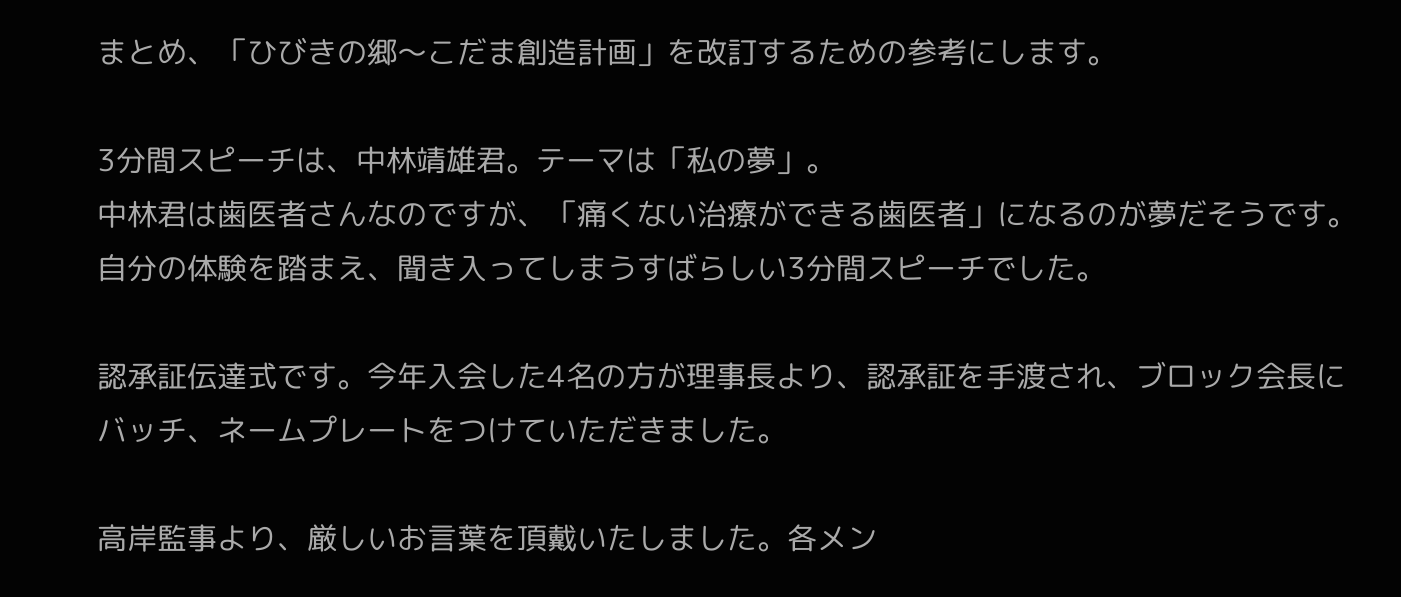まとめ、「ひびきの郷〜こだま創造計画」を改訂するための参考にします。

3分間スピーチは、中林靖雄君。テーマは「私の夢」。
中林君は歯医者さんなのですが、「痛くない治療ができる歯医者」になるのが夢だそうです。自分の体験を踏まえ、聞き入ってしまうすばらしい3分間スピーチでした。

認承証伝達式です。今年入会した4名の方が理事長より、認承証を手渡され、ブロック会長にバッチ、ネームプレートをつけていただきました。

高岸監事より、厳しいお言葉を頂戴いたしました。各メン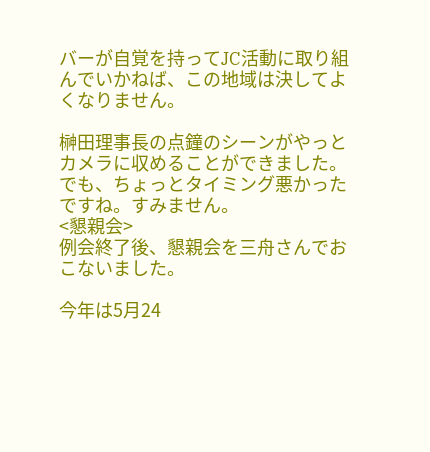バーが自覚を持ってJC活動に取り組んでいかねば、この地域は決してよくなりません。

榊田理事長の点鐘のシーンがやっとカメラに収めることができました。でも、ちょっとタイミング悪かったですね。すみません。
<懇親会>
例会終了後、懇親会を三舟さんでおこないました。

今年は5月24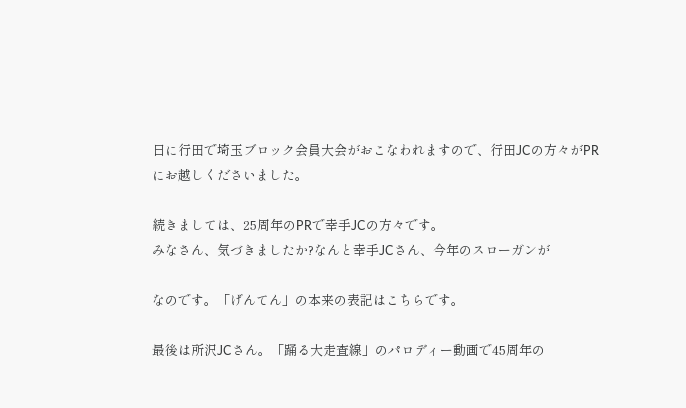日に行田で埼玉ブロック会員大会がおこなわれますので、行田JCの方々がPRにお越しくださいました。

続きましては、25周年のPRで幸手JCの方々です。
みなさん、気づきましたか?なんと幸手JCさん、今年のスローガンが

なのです。「げんてん」の本来の表記はこちらです。

最後は所沢JCさん。「踊る大走査線」のパロディー動画で45周年の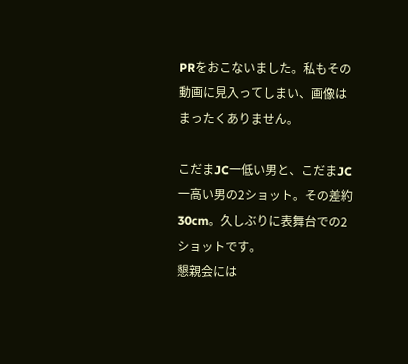PRをおこないました。私もその動画に見入ってしまい、画像はまったくありません。

こだまJC一低い男と、こだまJC一高い男の2ショット。その差約30cm。久しぶりに表舞台での2ショットです。
懇親会には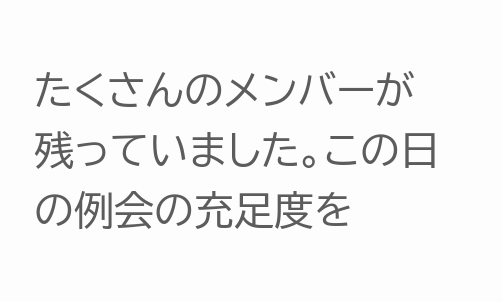たくさんのメンバーが残っていました。この日の例会の充足度を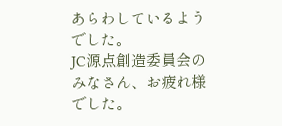あらわしているようでした。
JC源点創造委員会のみなさん、お疲れ様でした。